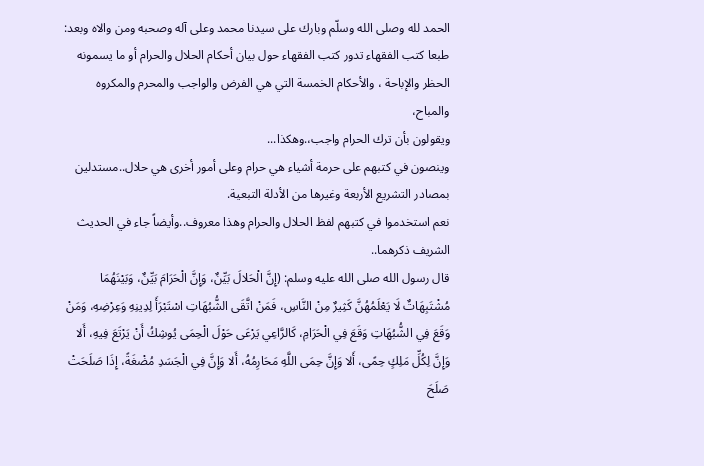الحمد لله وصلى الله وسلّم وبارك على سيدنا محمد وعلى آله وصحبه ومن والاه وبعد:
طبعا كتب الفقهاء تدور كتب الفقهاء حول بيان أحكام الحلال والحرام أو ما يسمونه الحظر والإباحة ، والأحكام الخمسة التي هي الفرض والواجب والمحرم والمكروه والمباح،
ويقولون بأن ترك الحرام واجب،.وهكذا...
وينصون في كتبهم على حرمة أشياء هي حرام وعلى أمور أخرى هي حلال..مستدلين بمصادر التشريع الأربعة وغيرها من الأدلة التبعية.
نعم استخدموا في كتبهم لفظ الحلال والحرام وهذا معروف..وأيضاً جاء في الحديث الشريف ذكرهما..
قال رسول الله صلى الله عليه وسلم: (إِنَّ الْحَلالَ بَيِّنٌ، وَإِنَّ الْحَرَامَ بَيِّنٌ، وَبَيْنَهُمَا مُشْتَبِهَاتٌ لَا يَعْلَمُهُنَّ كَثِيرٌ مِنْ النَّاسِ، فَمَنْ اتَّقَى الشُّبُهَاتِ اسْتَبْرَأَ لِدِينِهِ وَعِرْضِهِ، وَمَنْ وَقَعَ فِي الشُّبُهَاتِ وَقَعَ فِي الْحَرَامِ، كَالرَّاعِي يَرْعَى حَوْلَ الْحِمَى يُوشِكُ أَنْ يَرْتَعَ فِيهِ، أَلا وَإِنَّ لِكُلِّ مَلِكٍ حِمًى، أَلا وَإِنَّ حِمَى اللَّهِ مَحَارِمُهُ، أَلا وَإِنَّ فِي الْجَسَدِ مُضْغَةً، إِذَا صَلَحَتْ صَلَحَ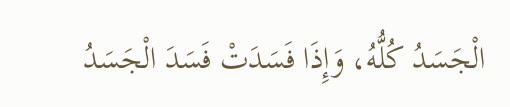الْجَسَدُ كُلُّهُ، وَإِذَا فَسَدَتْ فَسَدَ الْجَسَدُ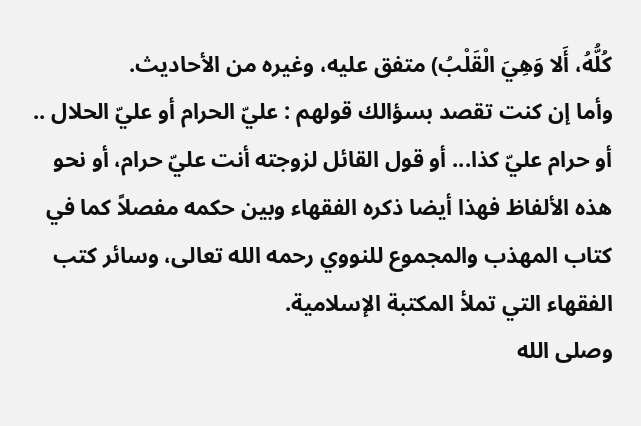كُلُّهُ، أَلا وَهِيَ الْقَلْبُ) متفق عليه، وغيره من الأحاديث.
وأما إن كنت تقصد بسؤالك قولهم : عليّ الحرام أو عليّ الحلال .. أو حرام عليّ كذا... أو قول القائل لزوجته أنت عليّ حرام، أو نحو هذه الألفاظ فهذا أيضا ذكره الفقهاء وبين حكمه مفصلاً كما في كتاب المهذب والمجموع للنووي رحمه الله تعالى، وسائر كتب الفقهاء التي تملأ المكتبة الإسلامية.
وصلى الله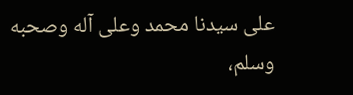على سيدنا محمد وعلى آله وصحبه وسلم،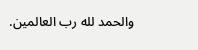والحمد لله رب العالمين.